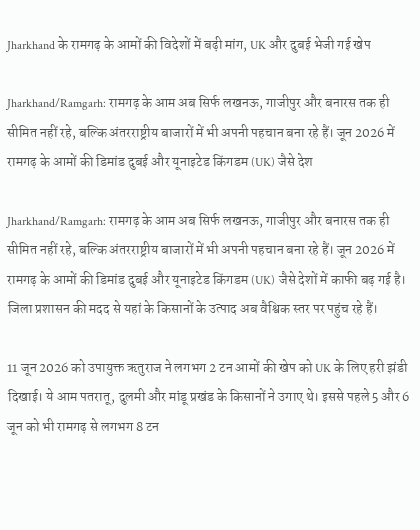Jharkhand के रामगढ़ के आमों की विदेशों में बढ़ी मांग, UK और दुबई भेजी गई खेप

Jharkhand/Ramgarh: रामगढ़ के आम अब सिर्फ लखनऊ, गाजीपुर और बनारस तक ही सीमित नहीं रहे, बल्कि अंतरराष्ट्रीय बाजारों में भी अपनी पहचान बना रहे हैं। जून 2026 में रामगढ़ के आमों की डिमांड दुबई और यूनाइटेड किंगडम (UK) जैसे देश

Jharkhand/Ramgarh: रामगढ़ के आम अब सिर्फ लखनऊ, गाजीपुर और बनारस तक ही सीमित नहीं रहे, बल्कि अंतरराष्ट्रीय बाजारों में भी अपनी पहचान बना रहे हैं। जून 2026 में रामगढ़ के आमों की डिमांड दुबई और यूनाइटेड किंगडम (UK) जैसे देशों में काफी बढ़ गई है। जिला प्रशासन की मदद से यहां के किसानों के उत्पाद अब वैश्विक स्तर पर पहुंच रहे हैं।

11 जून 2026 को उपायुक्त ऋतुराज ने लगभग 2 टन आमों की खेप को UK के लिए हरी झंडी दिखाई। ये आम पतरातू, दुलमी और मांडू प्रखंड के किसानों ने उगाए थे। इससे पहले 5 और 6 जून को भी रामगढ़ से लगभग 8 टन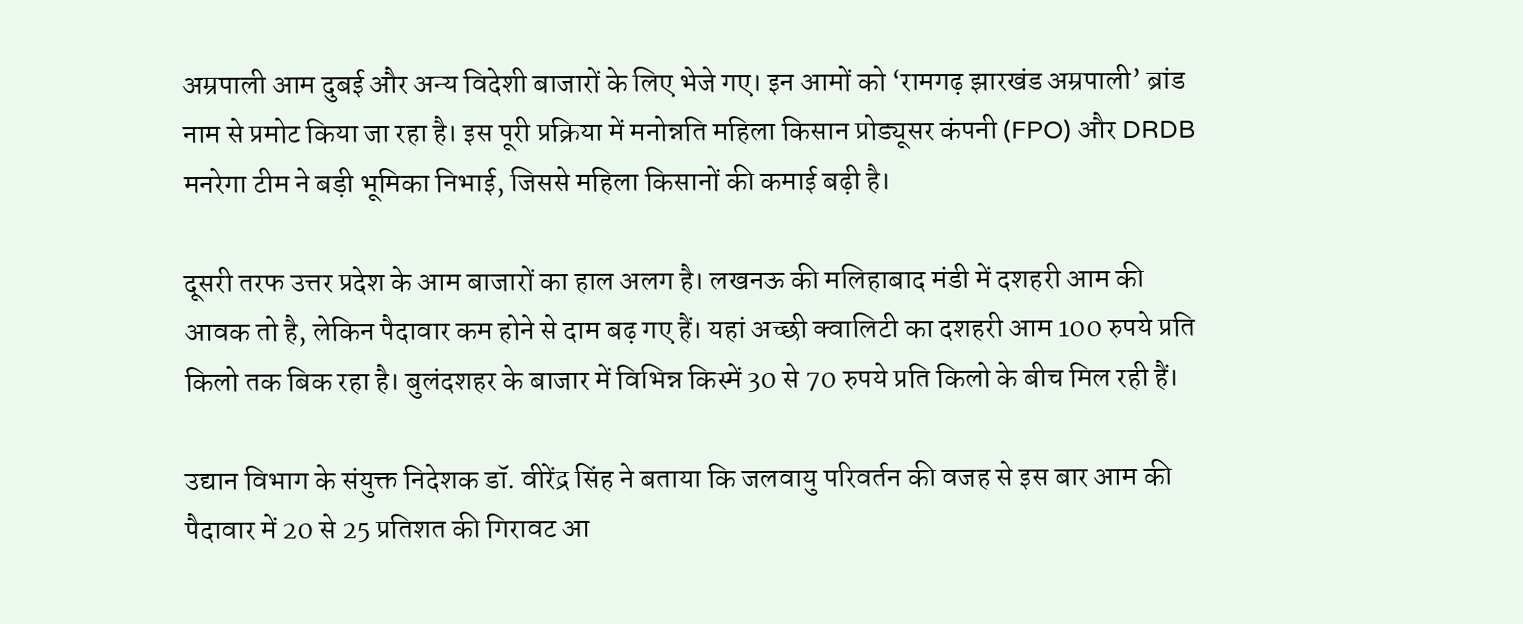अम्रपाली आम दुबई और अन्य विदेशी बाजारों के लिए भेजे गए। इन आमों को ‘रामगढ़ झारखंड अम्रपाली’ ब्रांड नाम से प्रमोट किया जा रहा है। इस पूरी प्रक्रिया में मनोन्नति महिला किसान प्रोड्यूसर कंपनी (FPO) और DRDB मनरेगा टीम ने बड़ी भूमिका निभाई, जिससे महिला किसानों की कमाई बढ़ी है।

दूसरी तरफ उत्तर प्रदेश के आम बाजारों का हाल अलग है। लखनऊ की मलिहाबाद मंडी में दशहरी आम की आवक तो है, लेकिन पैदावार कम होने से दाम बढ़ गए हैं। यहां अच्छी क्वालिटी का दशहरी आम 100 रुपये प्रति किलो तक बिक रहा है। बुलंदशहर के बाजार में विभिन्न किस्में 30 से 70 रुपये प्रति किलो के बीच मिल रही हैं।

उद्यान विभाग के संयुक्त निदेशक डॉ. वीरेंद्र सिंह ने बताया कि जलवायु परिवर्तन की वजह से इस बार आम की पैदावार में 20 से 25 प्रतिशत की गिरावट आ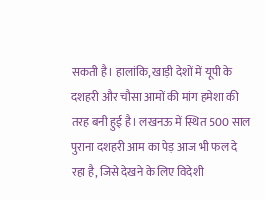सकती है। हालांकि, खाड़ी देशों में यूपी के दशहरी और चौसा आमों की मांग हमेशा की तरह बनी हुई है। लखनऊ में स्थित 500 साल पुराना दशहरी आम का पेड़ आज भी फल दे रहा है, जिसे देखने के लिए विदेशी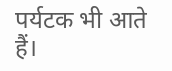पर्यटक भी आते हैं।